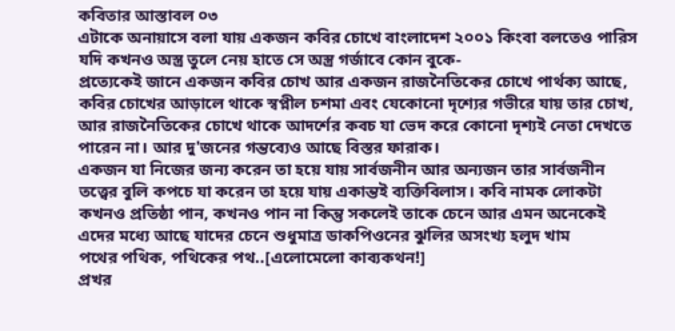কবিতার আস্তাবল ০৩
এটাকে অনায়াসে বলা যায় একজন কবির চোখে বাংলাদেশ ২০০১ কিংবা বলতেও পারিস যদি কখনও অস্ত্র তুলে নেয় হাতে সে অস্ত্র গর্জাবে কোন বুকে-
প্রত্যেকেই জানে একজন কবির চোখ আর একজন রাজনৈতিকের চোখে পার্থক্য আছে, কবির চোখের আড়ালে থাকে স্বপ্নীল চশমা এবং যেকোনো দৃশ্যের গভীরে যায় তার চোখ, আর রাজনৈতিকের চোখে থাকে আদর্শের কবচ যা ভেদ করে কোনো দৃশ্যই নেতা দেখতে পারেন না। আর দু'জনের গন্তব্যেও আছে বিস্তর ফারাক।
একজন যা নিজের জন্য করেন তা হয়ে যায় সার্বজনীন আর অন্যজন তার সার্বজনীন তত্ত্বের বুলি কপচে যা করেন তা হয়ে যায় একান্তই ব্যক্তিবিলাস। কবি নামক লোকটা কখনও প্রতিষ্ঠা পান, কখনও পান না কিন্তু সকলেই তাকে চেনে আর এমন অনেকেই এদের মধ্যে আছে যাদের চেনে শুধুমাত্র ডাকপিওনের ঝুলির অসংখ্য হলুদ খাম
পথের পথিক, পথিকের পথ..[এলোমেলো কাব্যকথন!]
প্রখর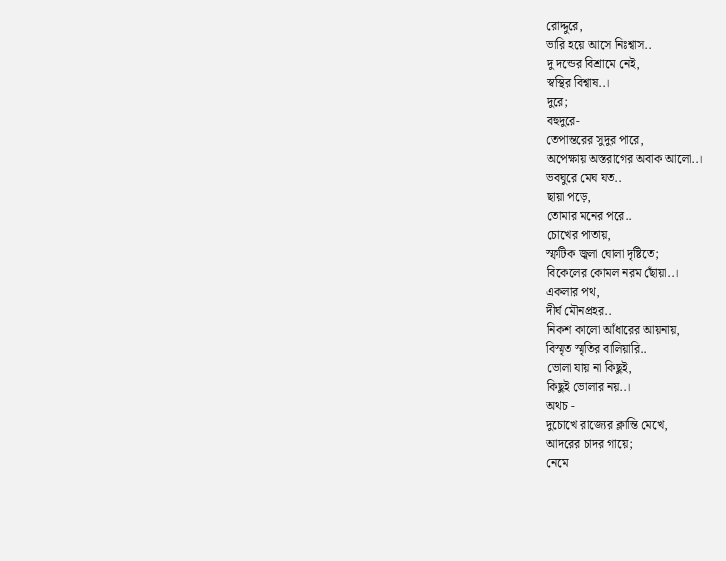রোদ্দুরে,
ভারি হয়ে আসে নিঃশ্বাস..
দু দন্ডের বিশ্রামে নেই,
স্বস্থির বিশ্বাষ..।
দুরে;
বহুদুরে-
তেপান্তরের সুদুর পারে,
অপেক্ষায় অস্তরাগের অবাক আলো..।
ভবঘুরে মেঘ যত..
ছায়া পড়ে,
তোমার মনের পরে..
চোখের পাতায়,
স্ফটিক জ্বলা ঘোলা দৃষ্টিতে;
বিকেলের কোমল নরম ছোঁয়া..।
একলার পথ,
দীর্ঘ মৌনপ্রহর..
নিকশ কালো আঁধারের আয়নায়,
বিস্মৃত স্মৃতির বালিয়ারি..
ভোলা যায় না কিছুই,
কিছুই ভোলার নয়..।
অথচ -
দুচোখে রাজ্যের ক্লান্তি মেখে,
আদরের চাদর গায়ে;
নেমে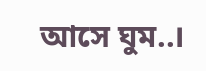আসে ঘুম..।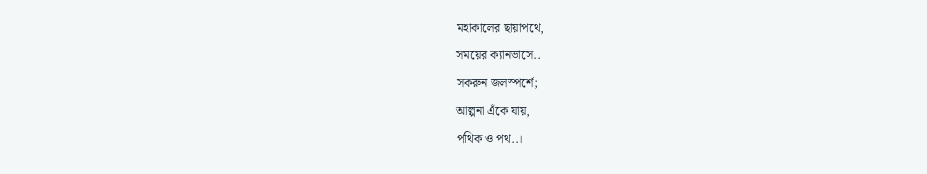মহাকালের ছায়াপথে,
সময়ের ক্যানভাসে..
সকরুন জলস্পর্শে;
আল্পনা এঁকে যায়,
পথিক ও পথ..।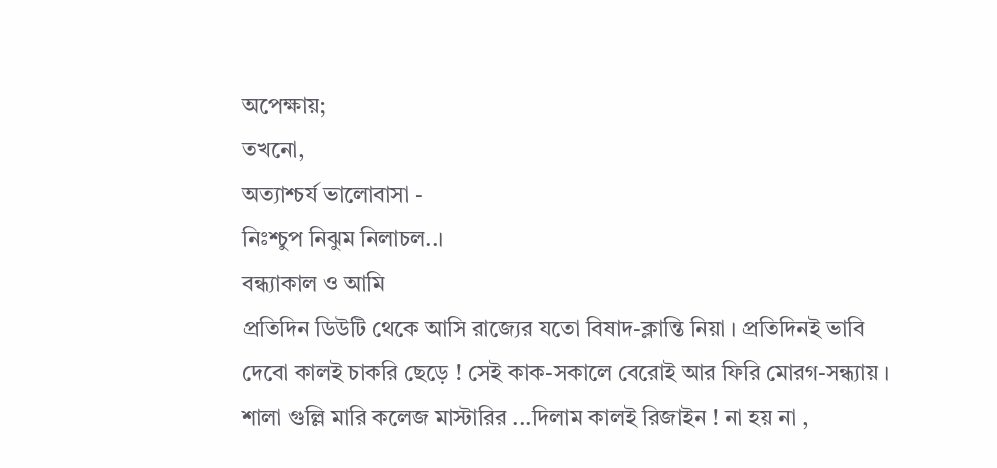অপেক্ষায়;
তখনো,
অত্যাশ্চর্য ভালোবাসা -
নিঃশ্চুপ নিঝুম নিলাচল..।
বন্ধ্যাকাল ও আমি
প্রতিদিন ডিউটি থেকে আসি রাজ্যের যতো বিষাদ-ক্লান্তি নিয়া । প্রতিদিনই ভাবি দেবো কালই চাকরি ছেড়ে ! সেই কাক-সকালে বেরোই আর ফিরি মোরগ-সন্ধ্যায় । শালা গুল্লি মারি কলেজ মাস্টারির ...দিলাম কালই রিজাইন ! না হয় না ,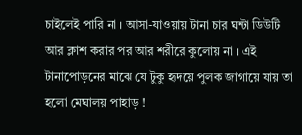চাইলেই পারি না । আসা-যাওয়ায় টানা চার ঘন্টা ডিউটি আর ক্লাশ করার পর আর শরীরে কুলোয় না । এই টানাপোড়নের মাঝে যে টুকু হৃদয়ে পুলক জাগায়ে যায় তা হলো মেঘালয় পাহাড় !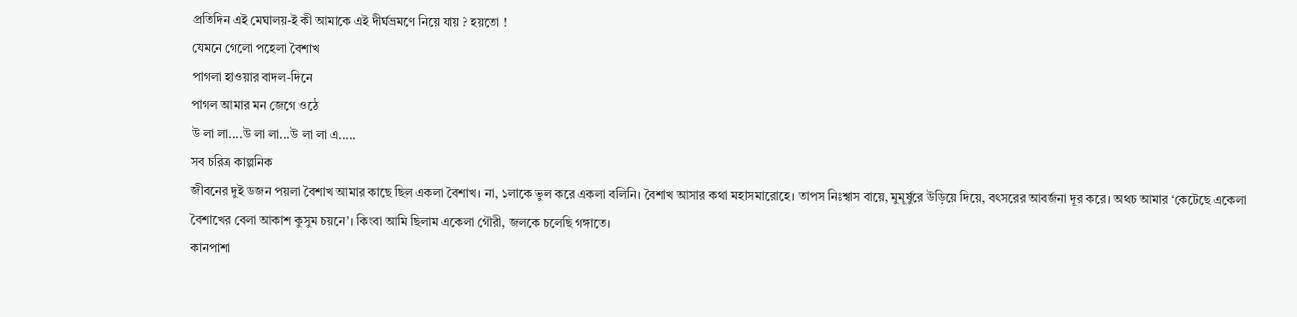প্রতিদিন এই মেঘালয়-ই কী আমাকে এই দীর্ঘভ্রমণে নিয়ে যায় ? হয়তো !
যেমনে গেলো পহেলা বৈশাখ
পাগলা হাওয়ার বাদল-দিনে
পাগল আমার মন জেগে ওঠে
উ লা লা....উ লা লা...উ লা লা এ.....
সব চরিত্র কাল্পনিক
জীবনের দুই ডজন পয়লা বৈশাখ আমার কাছে ছিল একলা বৈশাখ। না, ১লাকে ভুল করে একলা বলিনি। বৈশাখ আসার কথা মহাসমারোহে। তাপস নিঃশ্বাস বায়ে, মুমূর্ষুরে উড়িয়ে দিয়ে, বৎসরের আবর্জনা দূর করে। অথচ আমার ‘কেটেছে একেলা বৈশাখের বেলা আকাশ কুসুম চয়নে’। কিংবা আমি ছিলাম একেলা গৌরী, জলকে চলেছি গঙ্গাতে।
কানপাশা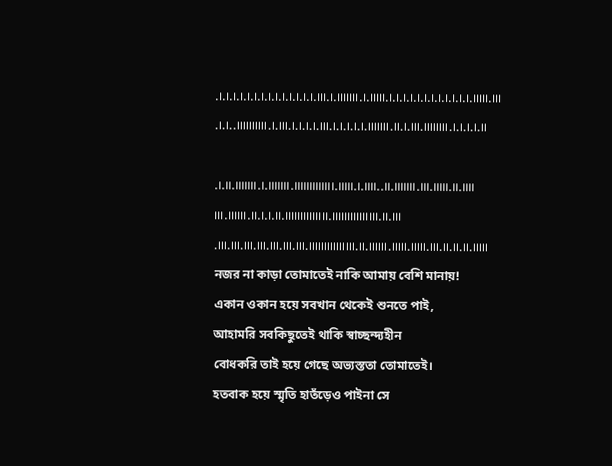.।.।.।.।.।.।.।.।.।.।.।.।.।.।.।।।.।.।।।।।।।.।.।।।।।.।.।.।.।.।.।.।.।.।.।.।.।.।।।।।.।।।
.।.।..।।।।।।।।।।.।.।।।.।.।.।.।.।।।.।.।.।.।.।.।।।।।।।.।।.।.।।।.।।।।।।।।.।.।.।.।.।।

.।.।।.।।।।।।।.।.।।।।।।।.।।।।।।।।।।।।।.।।।।।.।.।।।।..।।.।।।।।।।.।।।.।।।।।.।।.।।।।
।।।.।।।।।।.।।.।.।.।।.।।।।।।।।।।।।।।.।।।।।।।।।।।।।।।.।।.।।।
.।।।.।।।.।।।.।।।.।।।.।।।.।।।.।।।।।।।।।।।।।।।.।।.।।।।।।.।।।।।.।।।।।.।।।.।।.।।.।।.।।।।।
নজর না কাড়া তোমাতেই নাকি আমায় বেশি মানায়!
একান ওকান হয়ে সবখান থেকেই শুনতে পাই,
আহামরি সবকিছুতেই থাকি স্বাচ্ছন্দ্যহীন
বোধকরি তাই হয়ে গেছে অভ্যস্ততা তোমাতেই।
হতবাক হয়ে স্মৃতি হাতঁড়েও পাইনা সে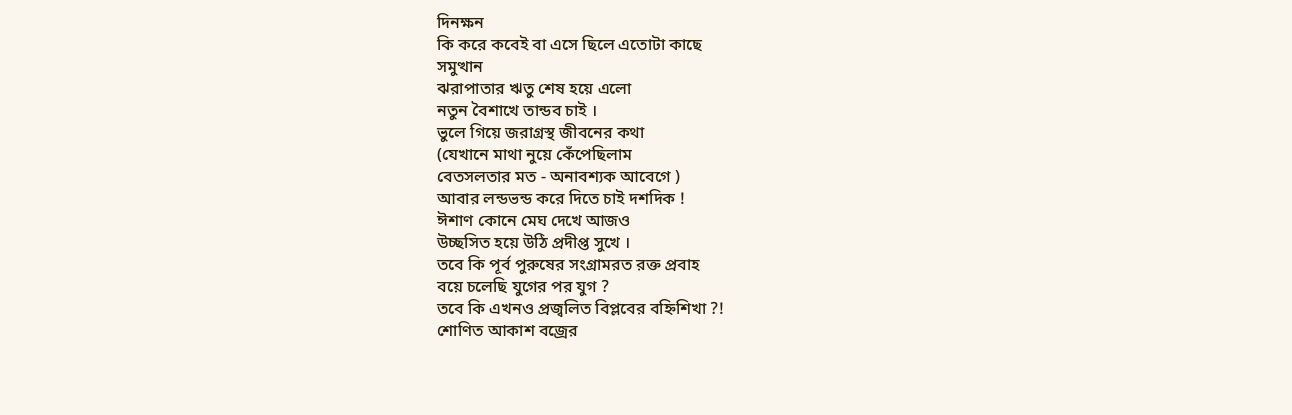দিনক্ষন
কি করে কবেই বা এসে ছিলে এতোটা কাছে
সমুত্থান
ঝরাপাতার ঋতু শেষ হয়ে এলো
নতুন বৈশাখে তান্ডব চাই ।
ভুলে গিয়ে জরাগ্রস্থ জীবনের কথা
(যেখানে মাথা নুয়ে কেঁপেছিলাম
বেতসলতার মত - অনাবশ্যক আবেগে )
আবার লন্ডভন্ড করে দিতে চাই দশদিক !
ঈশাণ কোনে মেঘ দেখে আজও
উচ্ছসিত হয়ে উঠি প্রদীপ্ত সুখে ।
তবে কি পূর্ব পুরুষের সংগ্রামরত রক্ত প্রবাহ
বয়ে চলেছি যুগের পর যুগ ?
তবে কি এখনও প্রজ্বলিত বিপ্লবের বহ্নিশিখা ?!
শোণিত আকাশ বজ্রের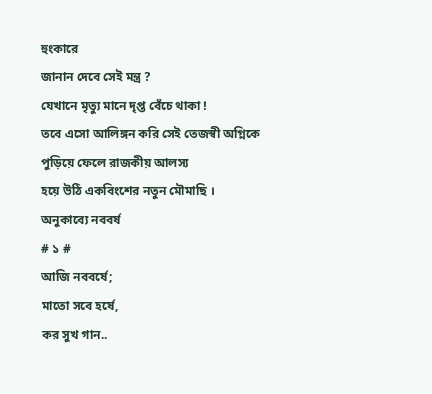হুংকারে
জানান দেবে সেই মন্ত্র ?
যেখানে মৃত্যু মানে দৃপ্ত বেঁচে থাকা !
তবে এসো আলিঙ্গন করি সেই তেজস্বী অগ্নিকে
পুড়িয়ে ফেলে রাজকীয় আলস্য
হয়ে উঠি একবিংশের নতুন মৌমাছি ।
অনুকাব্যে নববর্ষ
# ১ #
আজি নববর্ষে;
মাতো সবে হর্ষে,
কর সুখ গান..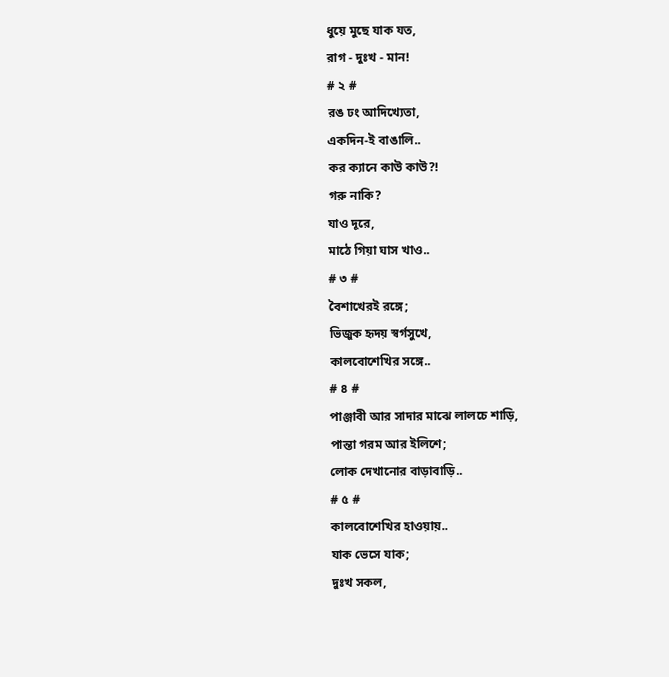ধুয়ে মুছে যাক যত,
রাগ - দুঃখ - মান!
# ২ #
রঙ ঢং আদিখ্যেতা,
একদিন-ই বাঙালি..
কর ক্যানে কাউ কাউ?!
গরু নাকি?
যাও দূরে,
মাঠে গিয়া ঘাস খাও..
# ৩ #
বৈশাখেরই রঙ্গে;
ভিজুক হৃদয় স্বর্গসুখে,
কালবোশেখির সঙ্গে..
# ৪ #
পাঞ্জাবী আর সাদার মাঝে লালচে শাড়ি,
পান্তা গরম আর ইলিশে;
লোক দেখানোর বাড়াবাড়ি..
# ৫ #
কালবোশেখির হাওয়ায়..
যাক ভেসে যাক;
দুঃখ সকল,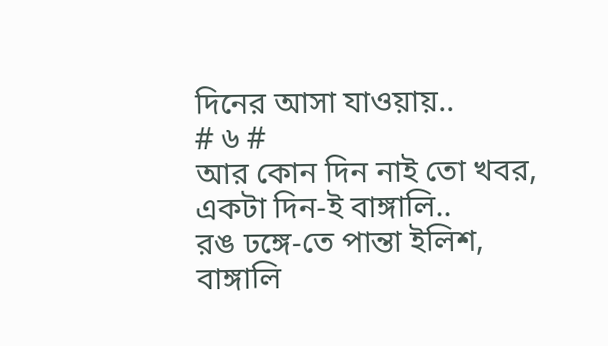দিনের আসা যাওয়ায়..
# ৬ #
আর কোন দিন নাই তো খবর,
একটা দিন-ই বাঙ্গালি..
রঙ ঢঙ্গে-তে পান্তা ইলিশ,
বাঙ্গালি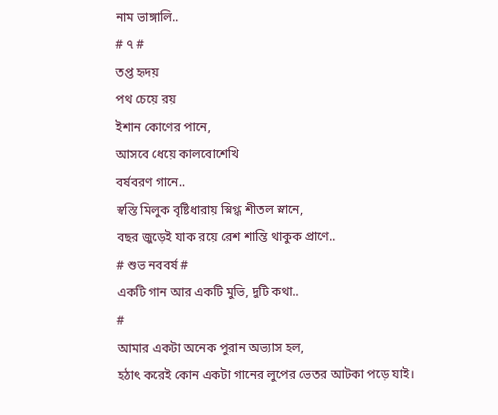নাম ভাঙ্গালি..
# ৭ #
তপ্ত হৃদয়
পথ চেয়ে রয়
ইশান কোণের পানে,
আসবে ধেয়ে কালবোশেখি
বর্ষবরণ গানে..
স্বস্তি মিলুক বৃষ্টিধারায় স্নিগ্ধ শীতল স্নানে,
বছর জুড়েই যাক রয়ে রেশ শান্তি থাকুক প্রাণে..
# শুভ নববর্ষ #
একটি গান আর একটি মুভি, দুটি কথা..
#
আমার একটা অনেক পুরান অভ্যাস হল,
হঠাৎ করেই কোন একটা গানের লুপের ভেতর আটকা পড়ে যাই।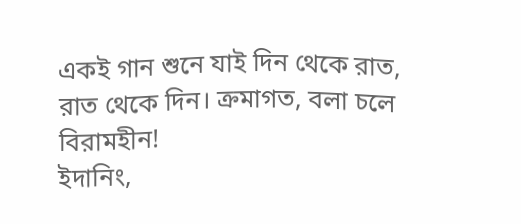একই গান শুনে যাই দিন থেকে রাত, রাত থেকে দিন। ক্রমাগত, বলা চলে বিরামহীন!
ইদানিং,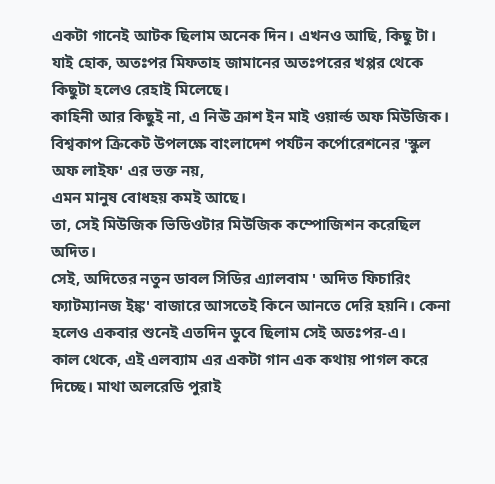একটা গানেই আটক ছিলাম অনেক দিন। এখনও আছি, কিছু টা।
যাই হোক, অতঃপর মিফতাহ জামানের অতঃপরের খপ্পর থেকে কিছুটা হলেও রেহাই মিলেছে।
কাহিনী আর কিছুই না, এ নিঊ ক্রাশ ইন মাই ওয়ার্ল্ড অফ মিউজিক।
বিশ্বকাপ ক্রিকেট উপলক্ষে বাংলাদেশ পর্যটন কর্পোরেশনের 'স্কুল অফ লাইফ' এর ভক্ত নয়,
এমন মানুষ বোধহয় কমই আছে।
তা, সেই মিউজিক ভিডিওটার মিউজিক কম্পোজিশন করেছিল অদিত।
সেই, অদিতের নতুন ডাবল সিডির এ্যালবাম ' অদিত ফিচারিং ফ্যাটম্যানজ ইঙ্ক' বাজারে আসতেই কিনে আনতে দেরি হয়নি। কেনা হলেও একবার শুনেই এতদিন ডুবে ছিলাম সেই অতঃপর-এ।
কাল থেকে, এই এলব্যাম এর একটা গান এক কথায় পাগল করে দিচ্ছে। মাথা অলরেডি পুরাই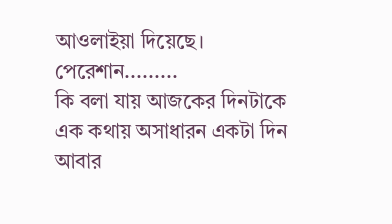আওলাইয়া দিয়েছে।
পেরেশান.........
কি বলা যায় আজকের দিনটাকে এক কথায় অসাধারন একটা দিন আবার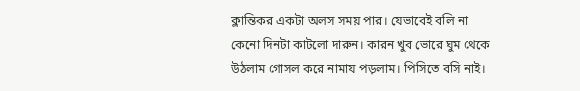ক্লান্তিকর একটা অলস সময় পার। যেভাবেই বলি না কেনো দিনটা কাটলো দারুন। কারন খুব ভোরে ঘুম থেকে উঠলাম গোসল করে নামায পড়লাম। পিসিতে বসি নাই।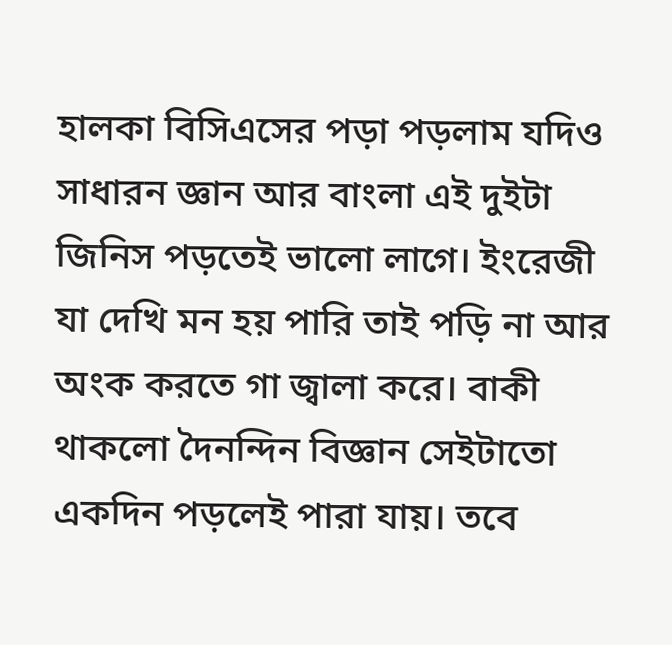হালকা বিসিএসের পড়া পড়লাম যদিও সাধারন জ্ঞান আর বাংলা এই দুইটা জিনিস পড়তেই ভালো লাগে। ইংরেজী যা দেখি মন হয় পারি তাই পড়ি না আর অংক করতে গা জ্বালা করে। বাকী থাকলো দৈনন্দিন বিজ্ঞান সেইটাতো একদিন পড়লেই পারা যায়। তবে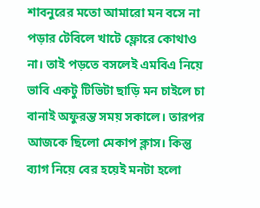শাবনুরের মতো আমারো মন বসে না পড়ার টেবিলে খাটে ফ্লোরে কোথাও না। তাই পড়তে বসলেই এমবিএ নিয়ে ভাবি একটু টিভিটা ছাড়ি মন চাইলে চা বানাই অফুরন্ত সময় সকালে। তারপর আজকে ছিলো মেকাপ ক্লাস। কিন্তু ব্যাগ নিয়ে বের হয়েই মনটা হলো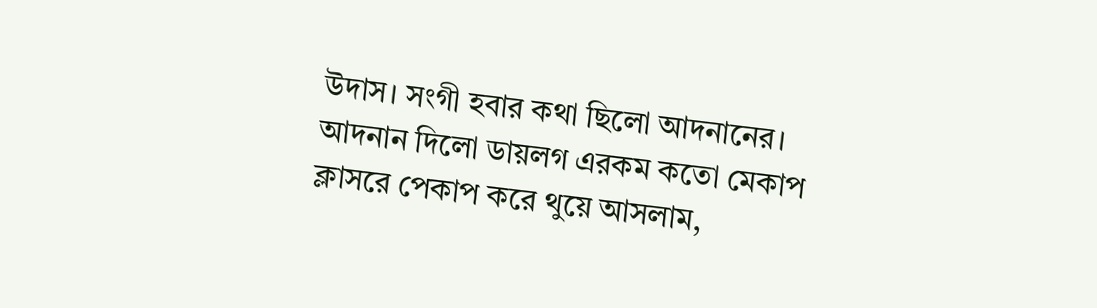উদাস। সংগী হবার কথা ছিলো আদনানের। আদনান দিলো ডায়লগ এরকম কতো মেকাপ ক্লাসরে পেকাপ করে থুয়ে আসলাম,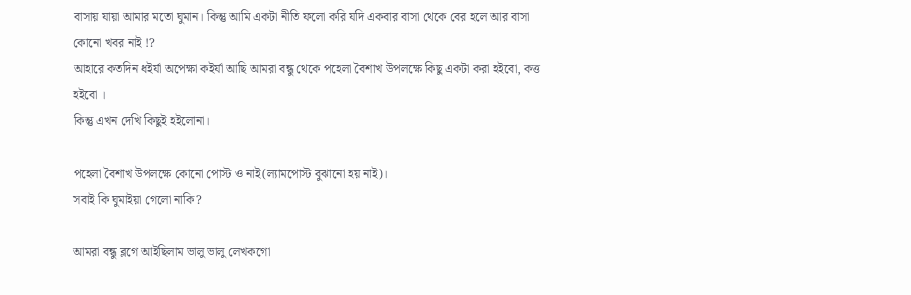বাসায় যায়া আমার মতো ঘুমান। কিন্তু আমি একটা নীতি ফলো করি যদি একবার বাসা থেকে বের হলে আর বাসা
কোনো খবর নাই !?
আহারে কতদিন ধইর্যা অপেক্ষা কইর্যা আছি আমরা বন্ধু থেকে পহেলা বৈশাখ উপলক্ষে কিছু একটা করা হইবো, কত্ত
হইবো ।
কিন্তু এখন দেখি কিছুই হইলোনা।

পহেলা বৈশাখ উপলক্ষে কোনো পোস্ট ও নাই(ল্যামপোস্ট বুঝানো হয় নাই)।
সবাই কি ঘুমাইয়া গেলো নাকি?

আমরা বন্ধু ব্লগে আইছিলাম ভালু ভালু লেখকগো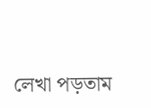লেখা পড়তাম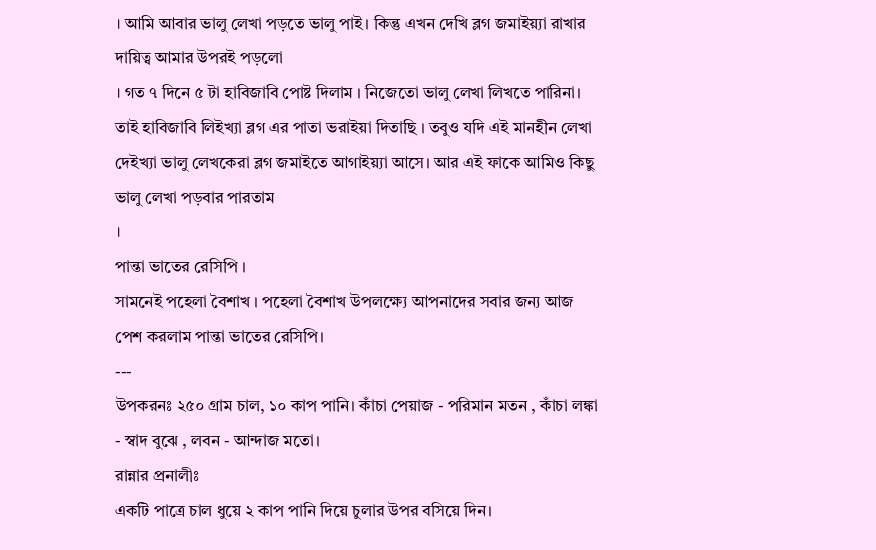। আমি আবার ভালু লেখা পড়তে ভালু পাই। কিন্তু এখন দেখি ব্লগ জমাইয়্যা রাখার দায়িত্ব আমার উপরই পড়লো
। গত ৭ দিনে ৫ টা হাবিজাবি পোষ্ট দিলাম । নিজেতো ভালু লেখা লিখতে পারিনা। তাই হাবিজাবি লিইখ্যা ব্লগ এর পাতা ভরাইয়া দিতাছি । তবুও যদি এই মানহীন লেখা দেইখ্যা ভালু লেখকেরা ব্লগ জমাইতে আগাইয়্যা আসে। আর এই ফাকে আমিও কিছু ভালু লেখা পড়বার পারতাম
।
পান্তা ভাতের রেসিপি ।
সামনেই পহেলা বৈশাখ । পহেলা বৈশাখ উপলক্ষ্যে আপনাদের সবার জন্য আজ পেশ করলাম পান্তা ভাতের রেসিপি।
---
উপকরনঃ ২৫০ গ্রাম চাল, ১০ কাপ পানি। কাঁচা পেয়াজ - পরিমান মতন , কাঁচা লঙ্কা - স্বাদ বুঝে , লবন - আন্দাজ মতো।
রান্নার প্রনালীঃ
একটি পাত্রে চাল ধুয়ে ২ কাপ পানি দিয়ে চুলার উপর বসিয়ে দিন।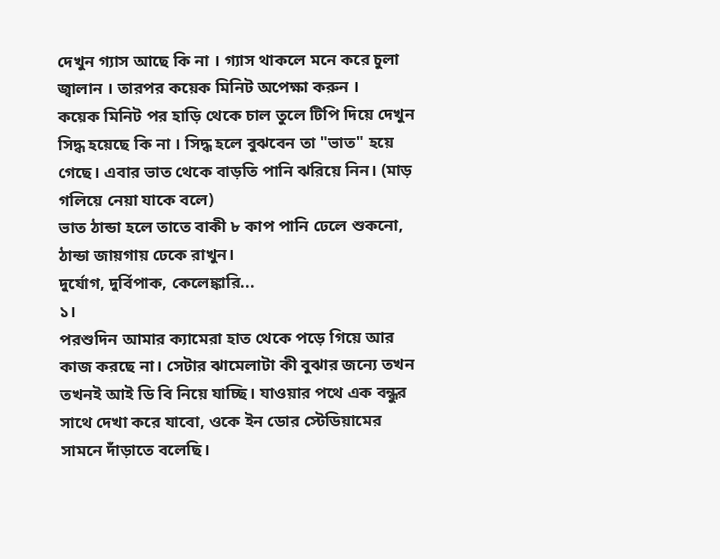দেখুন গ্যাস আছে কি না । গ্যাস থাকলে মনে করে চুলা জ্বালান । তারপর কয়েক মিনিট অপেক্ষা করুন ।
কয়েক মিনিট পর হাড়ি থেকে চাল তুলে টিপি দিয়ে দেখুন সিদ্ধ হয়েছে কি না । সিদ্ধ হলে বুঝবেন তা "ভাত" হয়ে গেছে। এবার ভাত থেকে বাড়তি পানি ঝরিয়ে নিন। (মাড় গলিয়ে নেয়া যাকে বলে)
ভাত ঠান্ডা হলে তাতে বাকী ৮ কাপ পানি ঢেলে শুকনো, ঠান্ডা জায়গায় ঢেকে রাখুন।
দুর্যোগ, দুর্বিপাক, কেলেঙ্কারি...
১।
পরশুদিন আমার ক্যামেরা হাত থেকে পড়ে গিয়ে আর কাজ করছে না। সেটার ঝামেলাটা কী বুঝার জন্যে তখন তখনই আই ডি বি নিয়ে যাচ্ছি। যাওয়ার পথে এক বন্ধুর সাথে দেখা করে যাবো, ওকে ইন ডোর স্টেডিয়ামের সামনে দাঁড়াতে বলেছি।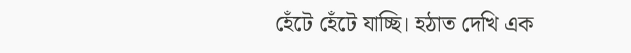হেঁটে হেঁটে যাচ্ছি। হঠাত দেখি এক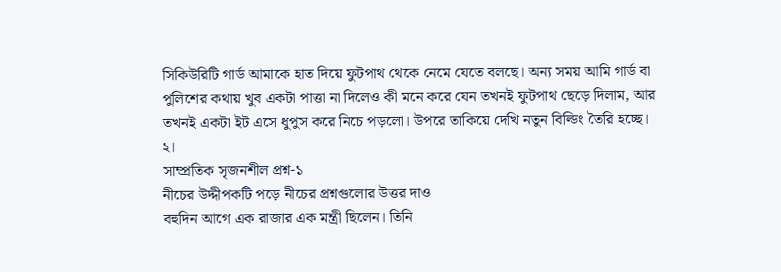সিকিউরিটি গার্ড আমাকে হাত দিয়ে ফুটপাথ থেকে নেমে যেতে বলছে। অন্য সময় আমি গার্ড বা পুলিশের কথায় খুব একটা পাত্তা না দিলেও কী মনে করে যেন তখনই ফুটপাথ ছেড়ে দিলাম, আর তখনই একটা ইট এসে ধুপুস করে নিচে পড়লো। উপরে তাকিয়ে দেখি নতুন বিল্ডিং তৈরি হচ্ছে।
২।
সাম্প্রতিক সৃজনশীল প্রশ্ন-১
নীচের উদ্দীপকটি পড়ে নীচের প্রশ্নগুলোর উত্তর দাও
বহুদিন আগে এক রাজার এক মন্ত্রী ছিলেন। তিনি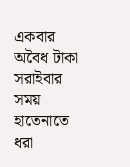একবার অবৈধ টাকা সরাইবার সময় হাতেনাতে ধরা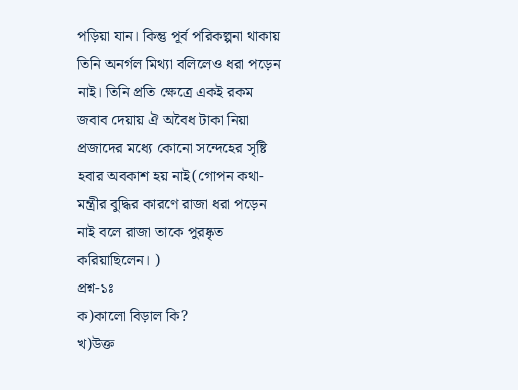পড়িয়া যান। কিন্তু পূর্ব পরিকল্পনা থাকায় তিনি অনর্গল মিথ্যা বলিলেও ধরা পড়েন নাই। তিনি প্রতি ক্ষেত্রে একই রকম জবাব দেয়ায় ঐ অবৈধ টাকা নিয়া প্রজাদের মধ্যে কোনো সন্দেহের সৃষ্টি হবার অবকাশ হয় নাই(গোপন কথা- মন্ত্রীর বুদ্ধির কারণে রাজা ধরা পড়েন নাই বলে রাজা তাকে পুরষ্কৃত করিয়াছিলেন। )
প্রশ্ন-১ঃ
ক)কালো বিড়াল কি?
খ)উক্ত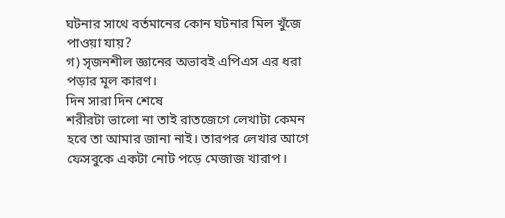ঘটনার সাথে বর্তমানের কোন ঘটনার মিল খুঁজে পাওয়া যায়?
গ) সৃজনশীল জ্ঞানের অভাবই এপিএস এর ধরা পড়ার মূল কারণ।
দিন সারা দিন শেষে
শরীরটা ভালো না তাই রাতজেগে লেখাটা কেমন হবে তা আমার জানা নাই। তারপর লেখার আগে ফেসবুকে একটা নোট পড়ে মেজাজ খারাপ।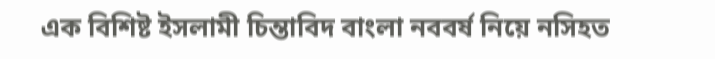এক বিশিষ্ট ইসলামী চিন্তাবিদ বাংলা নববর্ষ নিয়ে নসিহত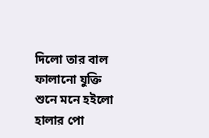দিলো তার বাল ফালানো যুক্তি শুনে মনে হইলো হালার পো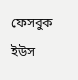ফেসবুক ইউস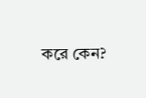করে কেন?